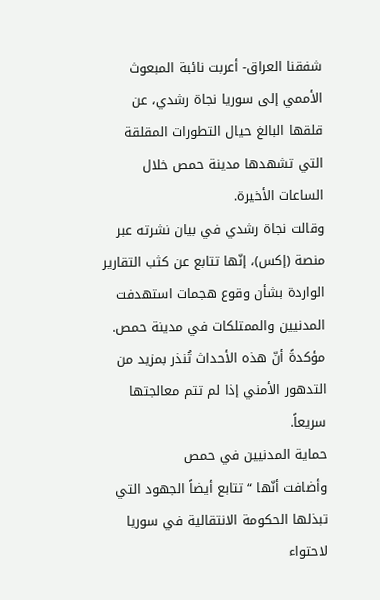شفقنا العراق- أعربت نائبة المبعوث الأممي إلى سوريا نجاة رشدي، عن قلقها البالغ حيال التطورات المقلقة التي تشهدها مدينة حمص خلال الساعات الأخيرة.
وقالت نجاة رشدي في بيان نشرته عبر منصة (إكس)، إنّها تتابع عن كثب التقارير الواردة بشأن وقوع هجمات استهدفت المدنيين والممتلكات في مدينة حمص.
مؤكدةً أنّ هذه الأحداث تُنذر بمزيد من التدهور الأمني إذا لم تتم معالجتها سريعاً.
حماية المدنيين في حمص
وأضافت أنّها “تتابع أيضاً الجهود التي تبذلها الحكومة الانتقالية في سوريا لاحتواء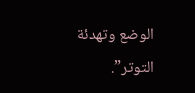الوضع وتهدئة التوتر”.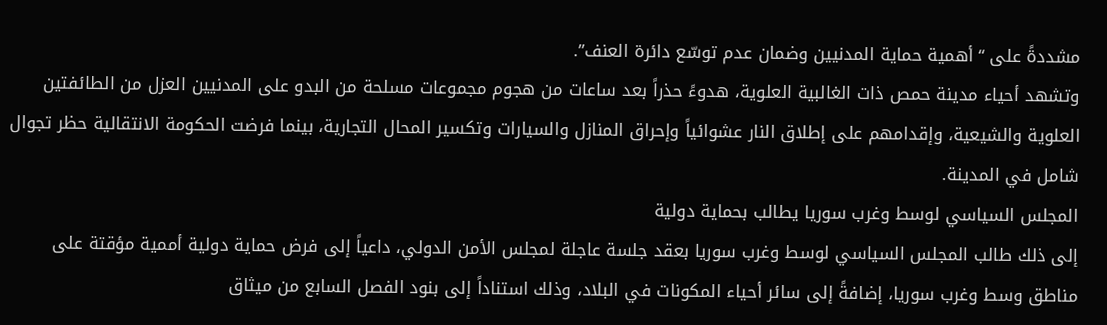مشددةً على “أهمية حماية المدنيين وضمان عدم توسّع دائرة العنف”.
وتشهد أحياء مدينة حمص ذات الغالبية العلوية، هدوءً حذراً بعد ساعات من هجوم مجموعات مسلحة من البدو على المدنيين العزل من الطائفتين العلوية والشيعية، وإقدامهم على إطلاق النار عشوائياً وإحراق المنازل والسيارات وتكسير المحال التجارية، بينما فرضت الحكومة الانتقالية حظر تجوال شامل في المدينة.
المجلس السياسي لوسط وغرب سوريا يطالب بحماية دولية
إلى ذلك طالب المجلس السياسي لوسط وغرب سوريا بعقد جلسة عاجلة لمجلس الأمن الدولي، داعياً إلى فرض حماية دولية أممية مؤقتة على مناطق وسط وغرب سوريا، إضافةً إلى سائر أحياء المكونات في البلاد، وذلك استناداً إلى بنود الفصل السابع من ميثاق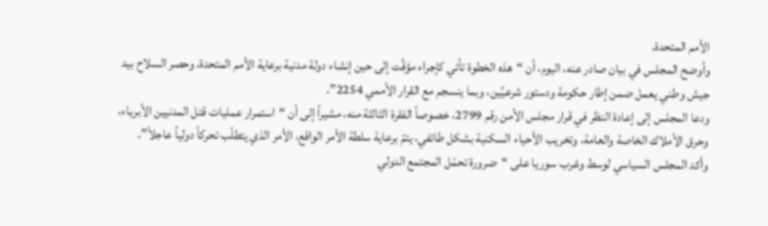الأمم المتحدة.
وأوضح المجلس في بيان صادر عنه، اليوم، أن “هذه الخطوة تأتي كإجراء مؤقّت إلى حين إنشاء دولة مدنية برعاية الأمم المتحدة، وحصر السلاح بيد جيش وطني يعمل ضمن إطار حكومة ودستور شرعيَّين، وبما ينسجم مع القرار الأممي 2254”.
ودعا المجلس إلى إعادة النظر في قرار مجلس الأمن رقم 2799، خصوصاً الفقرة الثالثة منه، مشيراً إلى أن “استمرار عمليات قتل المدنيين الأبرياء، وحرق الأملاك الخاصة والعامة، وتخريب الأحياء السكنية بشكل طائفي، يتمّ برعاية سلطة الأمر الواقع، الأمر الذي يتطلّب تحركاً دولياً عاجلاً”.
وأكد المجلس السياسي لوسط وغرب سوريا على “ضرورة تحمّل المجتمع الدولي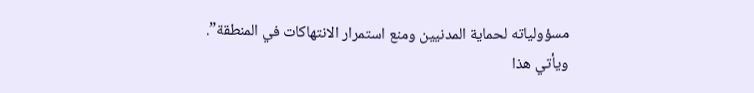مسؤولياته لحماية المدنيين ومنع استمرار الانتهاكات في المنطقة”.
ويأتي هذا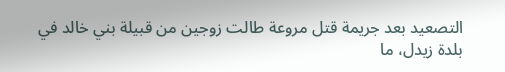التصعيد بعد جريمة قتل مروعة طالت زوجين من قبيلة بني خالد في بلدة زيدل، ما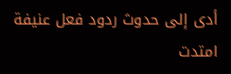أدى إلى حدوث ردود فعل عنيفة امتدت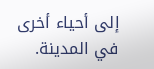إلى أحياء أخرى في المدينة.